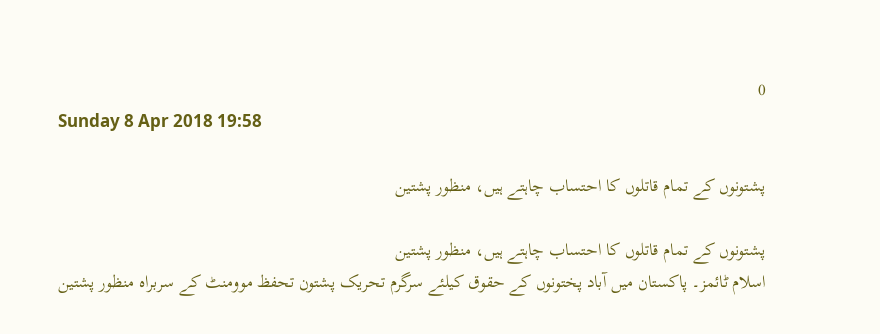0
Sunday 8 Apr 2018 19:58

پشتونوں کے تمام قاتلوں کا احتساب چاہتے ہیں، منظور پشتین

پشتونوں کے تمام قاتلوں کا احتساب چاہتے ہیں، منظور پشتین
اسلام ٹائمز۔ پاکستان میں آباد پختونوں کے حقوق کیلئے سرگرم تحریک پشتون تحفظ موومنٹ کے سربراہ منظور پشتین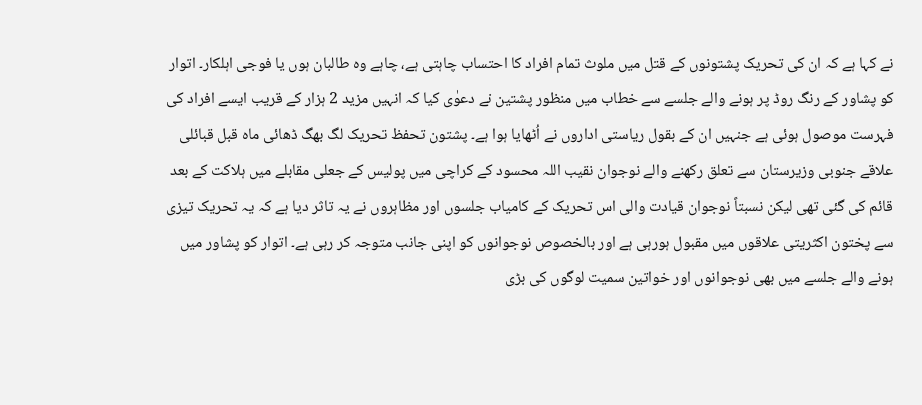نے کہا ہے کہ ان کی تحریک پشتونوں کے قتل میں ملوث تمام افراد کا احتساب چاہتی ہے، چاہے وہ طالبان ہوں یا فوجی اہلکار۔ اتوار کو پشاور کے رنگ روڈ پر ہونے والے جلسے سے خطاب میں منظور پشتین نے دعوٰی کیا کہ انہیں مزید 2 ہزار کے قریب ایسے افراد کی فہرست موصول ہوئی ہے جنہیں ان کے بقول ریاستی اداروں نے اُٹھایا ہوا ہے۔ پشتون تحفظ تحریک لگ بھگ ڈھائی ماہ قبل قبائلی علاقے جنوبی وزیرستان سے تعلق رکھنے والے نوجوان نقیب اللہ محسود کے کراچی میں پولیس کے جعلی مقابلے میں ہلاکت کے بعد قائم کی گئی تھی لیکن نسبتاً نوجوان قیادت والی اس تحریک کے کامیاب جلسوں اور مظاہروں نے یہ تاثر دیا ہے کہ یہ تحریک تیزی سے پختون اکثریتی علاقوں میں مقبول ہورہی ہے اور بالخصوص نوجوانوں کو اپنی جانب متوجہ کر رہی ہے۔ اتوار کو پشاور میں ہونے والے جلسے میں بھی نوجوانوں اور خواتین سمیت لوگوں کی بڑی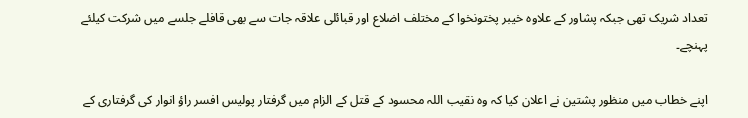تعداد شریک تھی جبکہ پشاور کے علاوہ خیبر پختونخوا کے مختلف اضلاع اور قبائلی علاقہ جات سے بھی قافلے جلسے میں شرکت کیلئے پہنچے۔

اپنے خطاب میں منظور پشتین نے اعلان کیا کہ وہ نقیب اللہ محسود کے قتل کے الزام میں گرفتار پولیس افسر راؤ انوار کی گرفتاری کے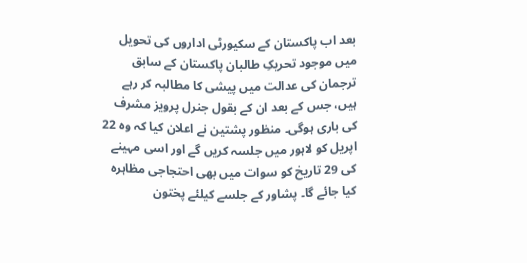بعد اب پاکستان کے سکیورٹی اداروں کی تحویل میں موجود تحریکِ طالبان پاکستان کے سابق ترجمان کی عدالت میں پیشی کا مطالبہ کر رہے ہیں، جس کے بعد ان کے بقول جنرل پرویز مشرف کی باری ہوگی۔ منظور پشتین نے اعلان کیا کہ وہ 22 اپریل کو لاہور میں جلسہ کریں گے اور اسی مہینے کی 29 تاریخ کو سوات میں بھی احتجاجی مظاہرہ کیا جائے گا۔ پشاور کے جلسے کیلئے پختون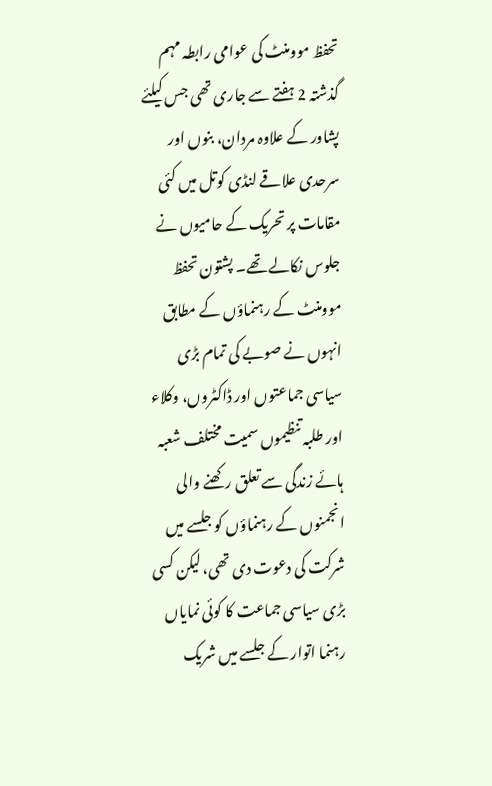تحفظ موومنٹ کی عوامی رابطہ مہم گذشتہ 2 ہفتے سے جاری تھی جس کیلئے پشاور کے علاوہ مردان، بنوں اور سرحدی علاقے لنڈی کوتل میں کئی مقامات پر تحریک کے حامیوں نے جلوس نکالے تھے۔ پشتون تحفظ موومنٹ کے رہنماؤں کے مطابق انہوں نے صوبے کی تمام بڑی سیاسی جماعتوں اور ڈاکٹروں، وکلاء اور طلبہ تنظیموں سمیت مختلف شعبہ ہائے زندگی سے تعلق رکھنے والی انجمنوں کے رہنماؤں کو جلسے میں شرکت کی دعوت دی تھی، لیکن کسی بڑی سیاسی جماعت کا کوئی نمایاں رہنما اتوار کے جلسے میں شریک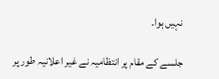نہیں ہوا۔

جلسے کے مقام پر انتظامیہ نے غیر اعلانیہ طور پر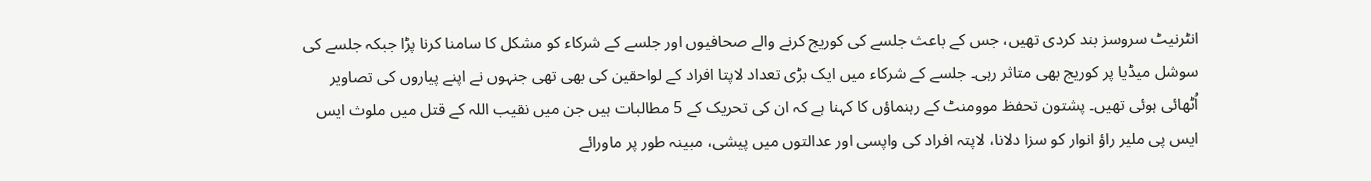انٹرنیٹ سروسز بند کردی تھیں، جس کے باعث جلسے کی کوریج کرنے والے صحافیوں اور جلسے کے شرکاء کو مشکل کا سامنا کرنا پڑا جبکہ جلسے کی سوشل میڈیا پر کوریج بھی متاثر رہی۔ جلسے کے شرکاء میں ایک بڑی تعداد لاپتا افراد کے لواحقین کی بھی تھی جنہوں نے اپنے پیاروں کی تصاویر اُٹھائی ہوئی تھیں۔ پشتون تحفظ موومنٹ کے رہنماؤں کا کہنا ہے کہ ان کی تحریک کے 5 مطالبات ہیں جن میں نقیب اللہ کے قتل میں ملوث ایس ایس پی ملیر راؤ انوار کو سزا دلانا، لاپتہ افراد کی واپسی اور عدالتوں میں پیشی، مبینہ طور پر ماورائے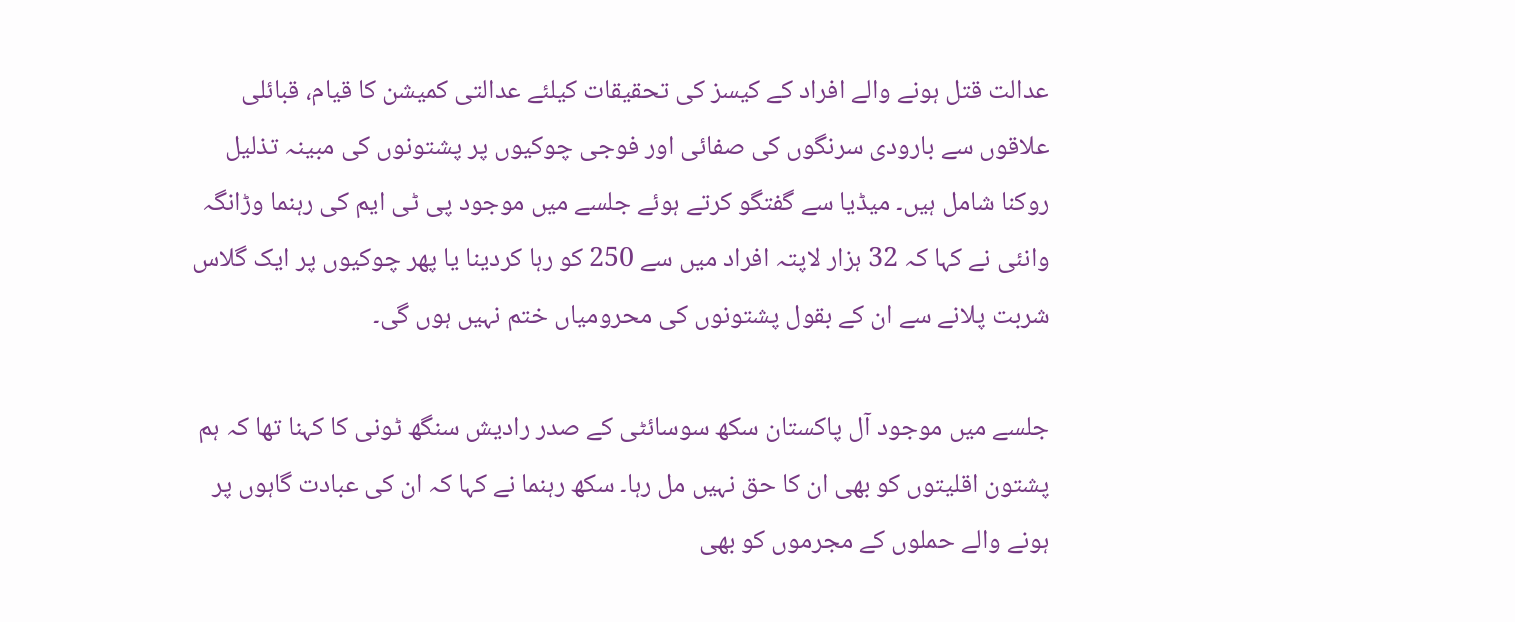عدالت قتل ہونے والے افراد کے کیسز کی تحقیقات کیلئے عدالتی کمیشن کا قیام، قبائلی علاقوں سے بارودی سرنگوں کی صفائی اور فوجی چوکیوں پر پشتونوں کی مبینہ تذلیل روکنا شامل ہیں۔ میڈیا سے گفتگو کرتے ہوئے جلسے میں موجود پی ٹی ایم کی رہنما وڑانگہ وانئی نے کہا کہ 32 ہزار لاپتہ افراد میں سے 250 کو رہا کردینا یا پھر چوکیوں پر ایک گلاس شربت پلانے سے ان کے بقول پشتونوں کی محرومیاں ختم نہیں ہوں گی۔

جلسے میں موجود آل پاکستان سکھ سوسائٹی کے صدر رادیش سنگھ ٹونی کا کہنا تھا کہ ہم پشتون اقلیتوں کو بھی ان کا حق نہیں مل رہا۔ سکھ رہنما نے کہا کہ ان کی عبادت گاہوں پر ہونے والے حملوں کے مجرموں کو بھی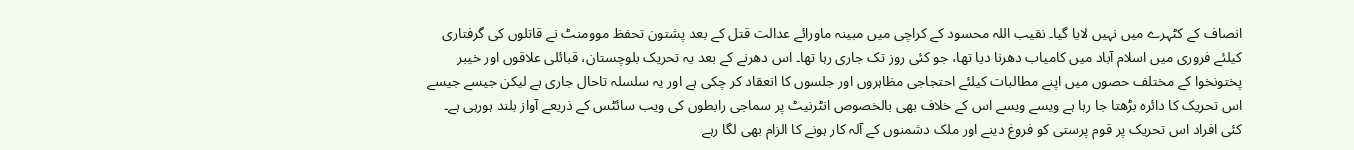انصاف کے کٹہرے میں نہیں لایا گیا۔ نقیب اللہ محسود کے کراچی میں مبینہ ماورائے عدالت قتل کے بعد پشتون تحفظ موومنٹ نے قاتلوں کی گرفتاری کیلئے فروری میں اسلام آباد میں کامیاب دھرنا دیا تھا، جو کئی روز تک جاری رہا تھا۔ اس دھرنے کے بعد یہ تحریک بلوچستان، قبائلی علاقوں اور خیبر پختونخوا کے مختلف حصوں میں اپنے مطالبات کیلئے احتجاجی مظاہروں اور جلسوں کا انعقاد کر چکی ہے اور یہ سلسلہ تاحال جاری ہے لیکن جیسے جیسے اس تحریک کا دائرہ بڑھتا جا رہا ہے ویسے ویسے اس کے خلاف بھی بالخصوص انٹرنیٹ پر سماجی رابطوں کی ویب سائٹس کے ذریعے آواز بلند ہورہی ہے۔ کئی افراد اس تحریک پر قوم پرستی کو فروغ دینے اور ملک دشمنوں کے آلہ کار ہونے کا الزام بھی لگا رہے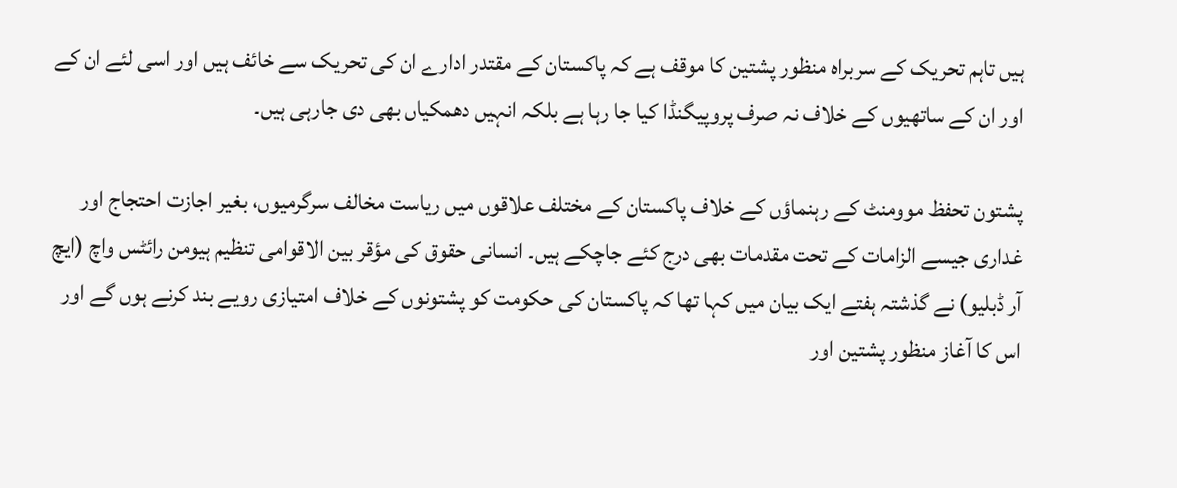ہیں تاہم تحریک کے سربراہ منظور پشتین کا موقف ہے کہ پاکستان کے مقتدر ادارے ان کی تحریک سے خائف ہیں اور اسی لئے ان کے اور ان کے ساتھیوں کے خلاف نہ صرف پروپیگنڈا کیا جا رہا ہے بلکہ انہیں دھمکیاں بھی دی جارہی ہیں۔

پشتون تحفظ موومنٹ کے رہنماؤں کے خلاف پاکستان کے مختلف علاقوں میں ریاست مخالف سرگرمیوں، بغیر اجازت احتجاج اور غداری جیسے الزامات کے تحت مقدمات بھی درج کئے جاچکے ہیں۔ انسانی حقوق کی مؤقر بین الاقوامی تنظیم ہیومن رائٹس واچ (ایچ آر ڈبلیو) نے گذشتہ ہفتے ایک بیان میں کہا تھا کہ پاکستان کی حکومت کو پشتونوں کے خلاف امتیازی رویے بند کرنے ہوں گے اور اس کا آغاز منظور پشتین اور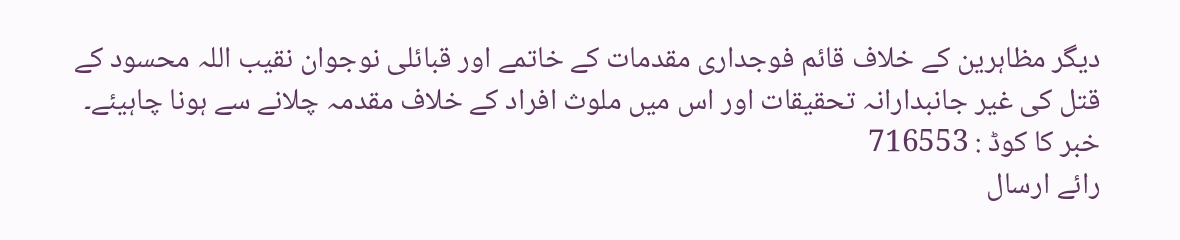دیگر مظاہرین کے خلاف قائم فوجداری مقدمات کے خاتمے اور قبائلی نوجوان نقیب اللہ محسود کے قتل کی غیر جانبدارانہ تحقیقات اور اس میں ملوث افراد کے خلاف مقدمہ چلانے سے ہونا چاہیئے۔
خبر کا کوڈ : 716553
رائے ارسال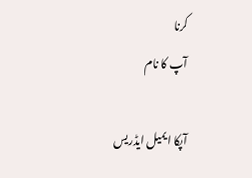کرنا
آپ کا نام

آپکا ایمیل ایڈریس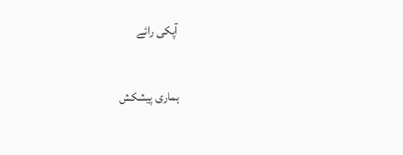آپکی رائے

ہماری پیشکش